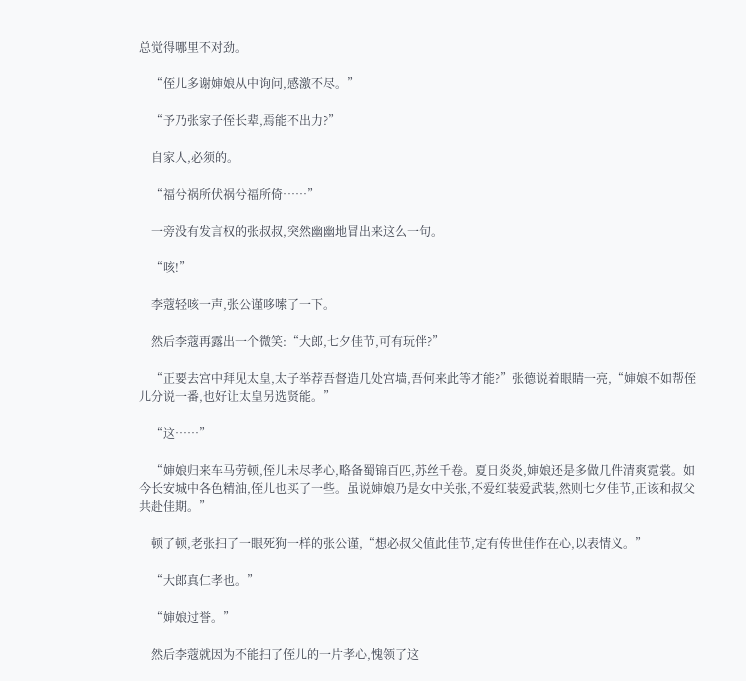总觉得哪里不对劲。

    “侄儿多谢婶娘从中询问,感激不尽。”

    “予乃张家子侄长辈,焉能不出力?”

    自家人,必须的。

    “福兮祸所伏祸兮福所倚……”

    一旁没有发言权的张叔叔,突然幽幽地冒出来这么一句。

    “咳!”

    李蔻轻咳一声,张公谨哆嗦了一下。

    然后李蔻再露出一个微笑:“大郎,七夕佳节,可有玩伴?”

    “正要去宫中拜见太皇,太子举荐吾督造几处宫墙,吾何来此等才能?”张德说着眼睛一亮,“婶娘不如帮侄儿分说一番,也好让太皇另选贤能。”

    “这……”

    “婶娘归来车马劳顿,侄儿未尽孝心,略备蜀锦百匹,苏丝千卷。夏日炎炎,婶娘还是多做几件清爽霓裳。如今长安城中各色精油,侄儿也买了一些。虽说婶娘乃是女中关张,不爱红装爱武装,然则七夕佳节,正该和叔父共赴佳期。”

    顿了顿,老张扫了一眼死狗一样的张公谨,“想必叔父值此佳节,定有传世佳作在心,以表情义。”

    “大郎真仁孝也。”

    “婶娘过誉。”

    然后李蔻就因为不能扫了侄儿的一片孝心,愧领了这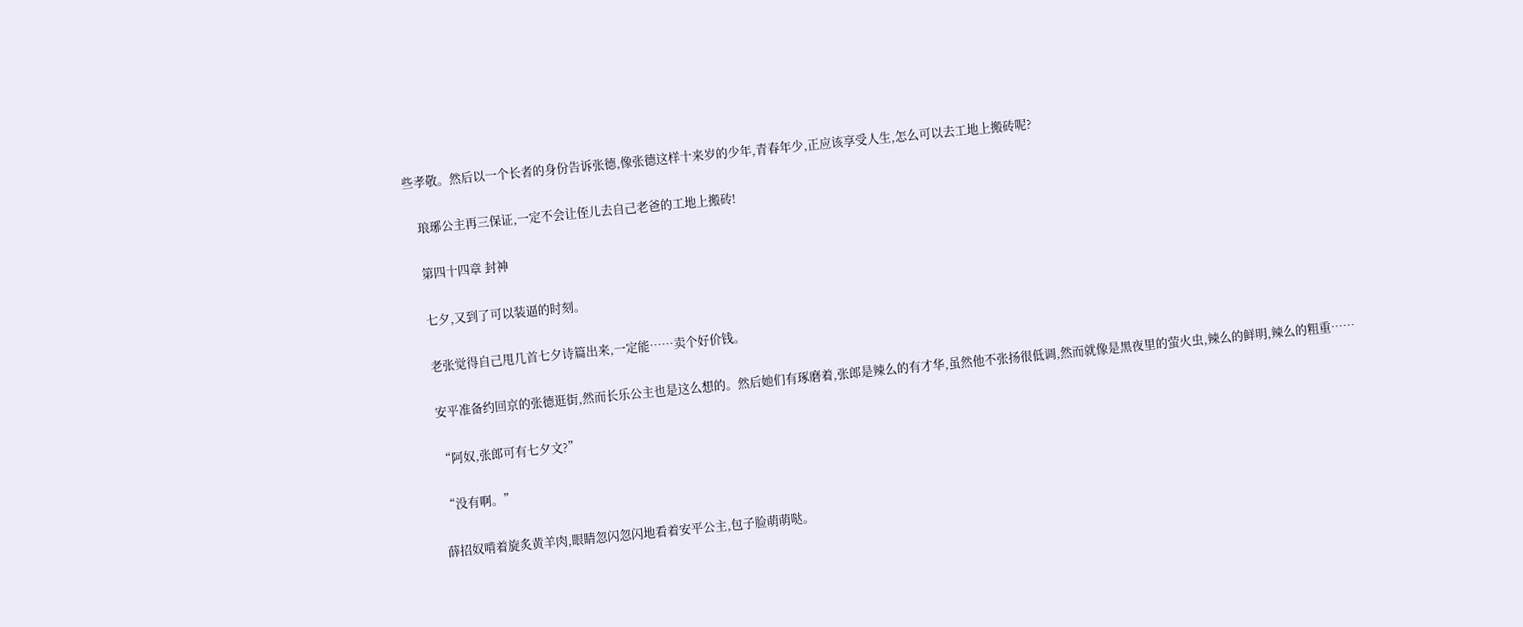些孝敬。然后以一个长者的身份告诉张德,像张德这样十来岁的少年,青春年少,正应该享受人生,怎么可以去工地上搬砖呢?

    琅琊公主再三保证,一定不会让侄儿去自己老爸的工地上搬砖!

    第四十四章 封神

    七夕,又到了可以装逼的时刻。

    老张觉得自己甩几首七夕诗篇出来,一定能……卖个好价钱。

    安平准备约回京的张德逛街,然而长乐公主也是这么想的。然后她们有琢磨着,张郎是辣么的有才华,虽然他不张扬很低调,然而就像是黑夜里的萤火虫,辣么的鲜明,辣么的粗重……

    “阿奴,张郎可有七夕文?”

    “没有啊。”

    薛招奴啃着旋炙黄羊肉,眼睛忽闪忽闪地看着安平公主,包子脸萌萌哒。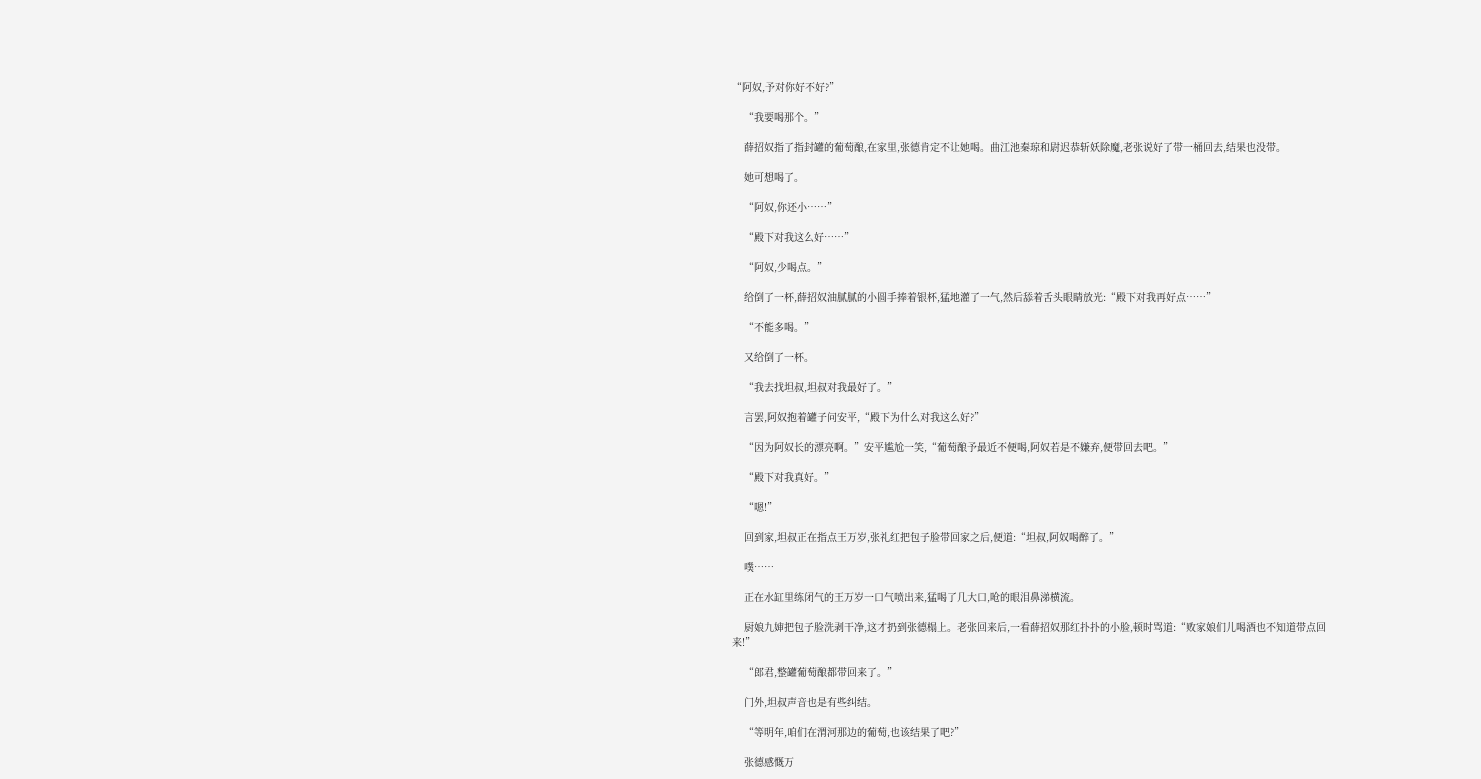“阿奴,予对你好不好?”

    “我要喝那个。”

    薛招奴指了指封罐的葡萄酿,在家里,张德肯定不让她喝。曲江池秦琼和尉迟恭斩妖除魔,老张说好了带一桶回去,结果也没带。

    她可想喝了。

    “阿奴,你还小……”

    “殿下对我这么好……”

    “阿奴,少喝点。”

    给倒了一杯,薛招奴油腻腻的小圆手捧着银杯,猛地灌了一气,然后舔着舌头眼睛放光:“殿下对我再好点……”

    “不能多喝。”

    又给倒了一杯。

    “我去找坦叔,坦叔对我最好了。”

    言罢,阿奴抱着罐子问安平,“殿下为什么对我这么好?”

    “因为阿奴长的漂亮啊。”安平尴尬一笑,“葡萄酿予最近不便喝,阿奴若是不嫌弃,便带回去吧。”

    “殿下对我真好。”

    “嗯!”

    回到家,坦叔正在指点王万岁,张礼红把包子脸带回家之后,便道:“坦叔,阿奴喝醉了。”

    噗……

    正在水缸里练闭气的王万岁一口气喷出来,猛喝了几大口,呛的眼泪鼻涕横流。

    厨娘九婶把包子脸洗剥干净,这才扔到张德榻上。老张回来后,一看薛招奴那红扑扑的小脸,顿时骂道:“败家娘们儿喝酒也不知道带点回来!”

    “郎君,整罐葡萄酿都带回来了。”

    门外,坦叔声音也是有些纠结。

    “等明年,咱们在渭河那边的葡萄,也该结果了吧?”

    张德感慨万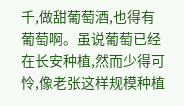千,做甜葡萄酒,也得有葡萄啊。虽说葡萄已经在长安种植,然而少得可怜,像老张这样规模种植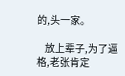的,头一家。

    放上辈子,为了逼格,老张肯定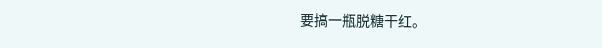要搞一瓶脱糖干红。